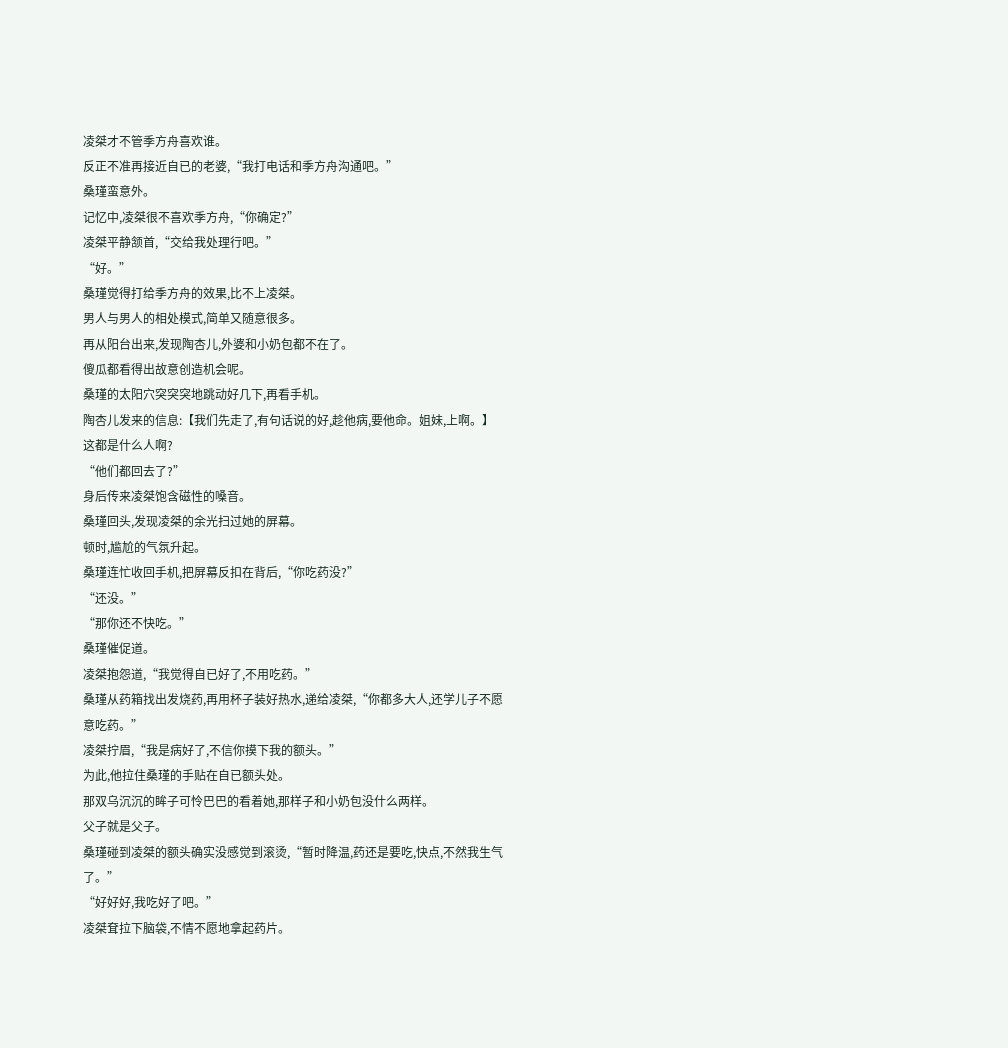凌桀才不管季方舟喜欢谁。
反正不准再接近自已的老婆,“我打电话和季方舟沟通吧。”
桑瑾蛮意外。
记忆中,凌桀很不喜欢季方舟,“你确定?”
凌桀平静颔首,“交给我处理行吧。”
“好。”
桑瑾觉得打给季方舟的效果,比不上凌桀。
男人与男人的相处模式,简单又随意很多。
再从阳台出来,发现陶杏儿,外婆和小奶包都不在了。
傻瓜都看得出故意创造机会呢。
桑瑾的太阳穴突突突地跳动好几下,再看手机。
陶杏儿发来的信息:【我们先走了,有句话说的好,趁他病,要他命。姐妹,上啊。】
这都是什么人啊?
“他们都回去了?”
身后传来凌桀饱含磁性的嗓音。
桑瑾回头,发现凌桀的余光扫过她的屏幕。
顿时,尴尬的气氛升起。
桑瑾连忙收回手机,把屏幕反扣在背后,“你吃药没?”
“还没。”
“那你还不快吃。”
桑瑾催促道。
凌桀抱怨道,“我觉得自已好了,不用吃药。”
桑瑾从药箱找出发烧药,再用杯子装好热水,递给凌桀,“你都多大人,还学儿子不愿意吃药。”
凌桀拧眉,“我是病好了,不信你摸下我的额头。”
为此,他拉住桑瑾的手贴在自已额头处。
那双乌沉沉的眸子可怜巴巴的看着她,那样子和小奶包没什么两样。
父子就是父子。
桑瑾碰到凌桀的额头确实没感觉到滚烫,“暂时降温,药还是要吃,快点,不然我生气了。”
“好好好,我吃好了吧。”
凌桀耷拉下脑袋,不情不愿地拿起药片。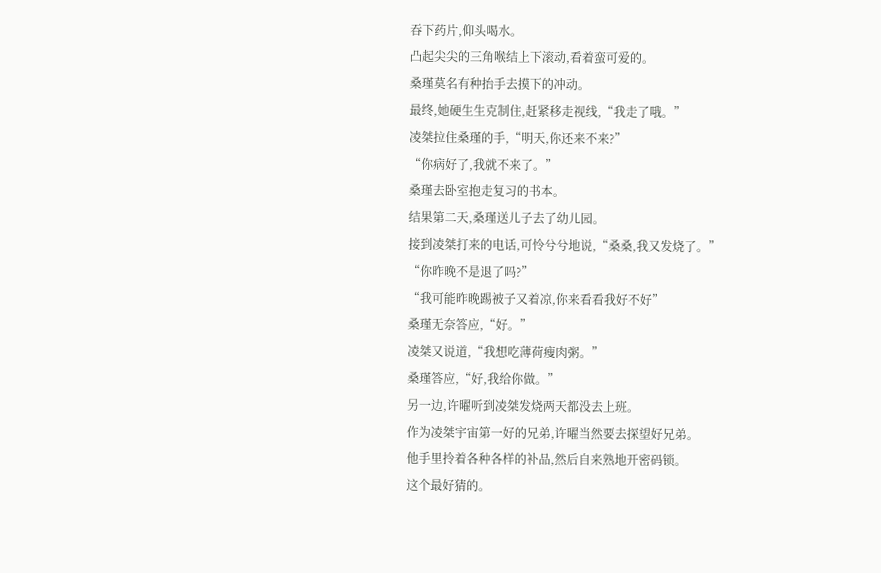吞下药片,仰头喝水。
凸起尖尖的三角喉结上下滚动,看着蛮可爱的。
桑瑾莫名有种抬手去摸下的冲动。
最终,她硬生生克制住,赶紧移走视线,“我走了哦。”
凌桀拉住桑瑾的手,“明天,你还来不来?”
“你病好了,我就不来了。”
桑瑾去卧室抱走复习的书本。
结果第二天,桑瑾送儿子去了幼儿园。
接到凌桀打来的电话,可怜兮兮地说,“桑桑,我又发烧了。”
“你昨晚不是退了吗?”
“我可能昨晚踢被子又着凉,你来看看我好不好”
桑瑾无奈答应,“好。”
凌桀又说道,“我想吃薄荷瘦肉粥。”
桑瑾答应,“好,我给你做。”
另一边,许曜听到凌桀发烧两天都没去上班。
作为凌桀宇宙第一好的兄弟,许曜当然要去探望好兄弟。
他手里拎着各种各样的补品,然后自来熟地开密码锁。
这个最好猜的。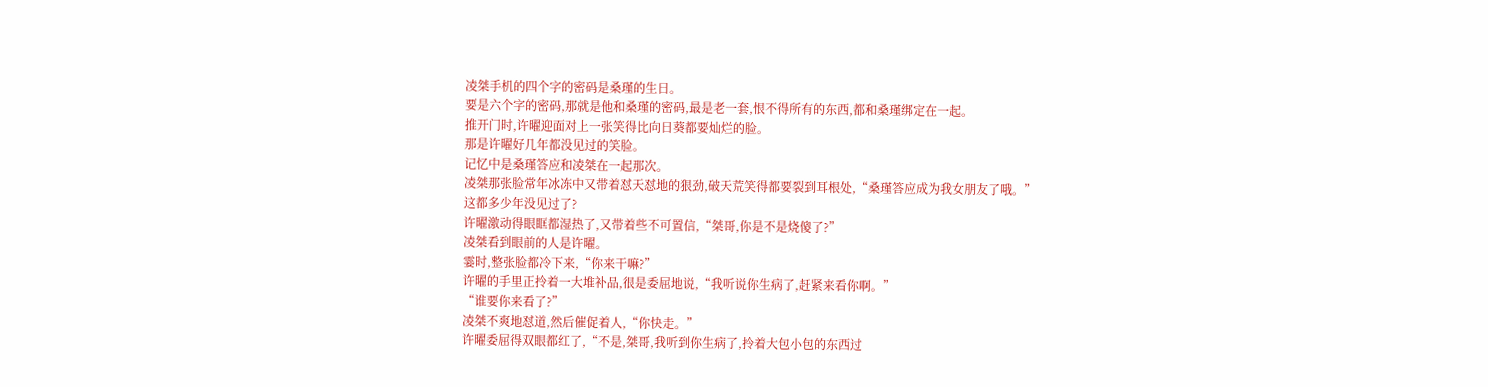凌桀手机的四个字的密码是桑瑾的生日。
要是六个字的密码,那就是他和桑瑾的密码,最是老一套,恨不得所有的东西,都和桑瑾绑定在一起。
推开门时,许曜迎面对上一张笑得比向日葵都要灿烂的脸。
那是许曜好几年都没见过的笑脸。
记忆中是桑瑾答应和凌桀在一起那次。
凌桀那张脸常年冰冻中又带着怼天怼地的狠劲,破天荒笑得都要裂到耳根处,“桑瑾答应成为我女朋友了哦。”
这都多少年没见过了?
许曜激动得眼眶都湿热了,又带着些不可置信,“桀哥,你是不是烧傻了?”
凌桀看到眼前的人是许曜。
霎时,整张脸都冷下来,“你来干嘛?”
许曜的手里正拎着一大堆补品,很是委屈地说,“我听说你生病了,赶紧来看你啊。”
“谁要你来看了?”
凌桀不爽地怼道,然后催促着人,“你快走。”
许曜委屈得双眼都红了,“不是,桀哥,我听到你生病了,拎着大包小包的东西过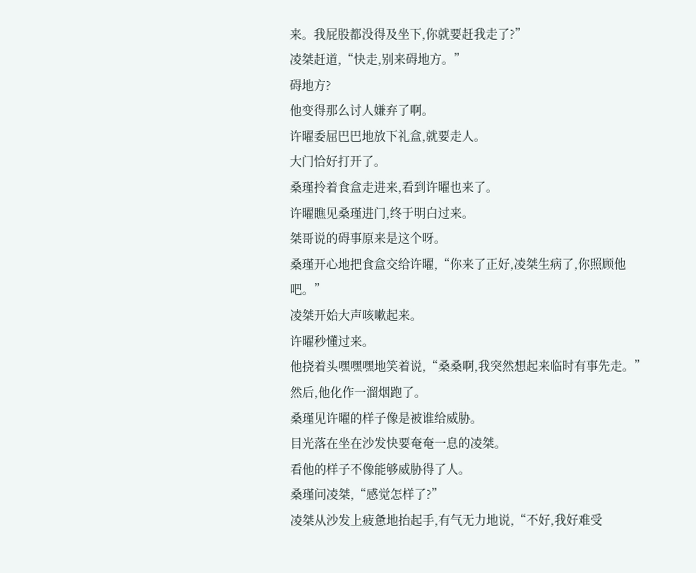来。我屁股都没得及坐下,你就要赶我走了?”
凌桀赶道,“快走,别来碍地方。”
碍地方?
他变得那么讨人嫌弃了啊。
许曜委屈巴巴地放下礼盒,就要走人。
大门恰好打开了。
桑瑾拎着食盒走进来,看到许曜也来了。
许曜瞧见桑瑾进门,终于明白过来。
桀哥说的碍事原来是这个呀。
桑瑾开心地把食盒交给许曜,“你来了正好,凌桀生病了,你照顾他吧。”
凌桀开始大声咳嗽起来。
许曜秒懂过来。
他挠着头嘿嘿嘿地笑着说,“桑桑啊,我突然想起来临时有事先走。”
然后,他化作一溜烟跑了。
桑瑾见许曜的样子像是被谁给威胁。
目光落在坐在沙发快要奄奄一息的凌桀。
看他的样子不像能够威胁得了人。
桑瑾问凌桀,“感觉怎样了?”
凌桀从沙发上疲惫地抬起手,有气无力地说,“不好,我好难受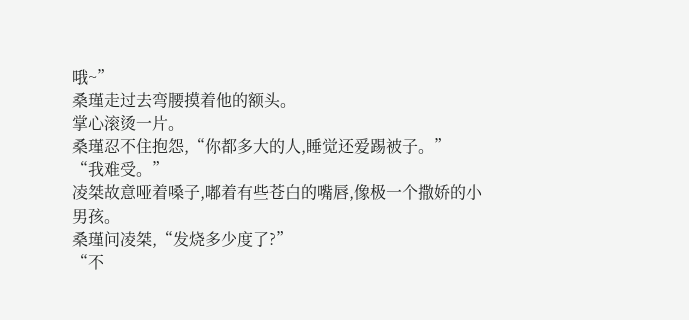哦~”
桑瑾走过去弯腰摸着他的额头。
掌心滚烫一片。
桑瑾忍不住抱怨,“你都多大的人,睡觉还爱踢被子。”
“我难受。”
凌桀故意哑着嗓子,嘟着有些苍白的嘴唇,像极一个撒娇的小男孩。
桑瑾问凌桀,“发烧多少度了?”
“不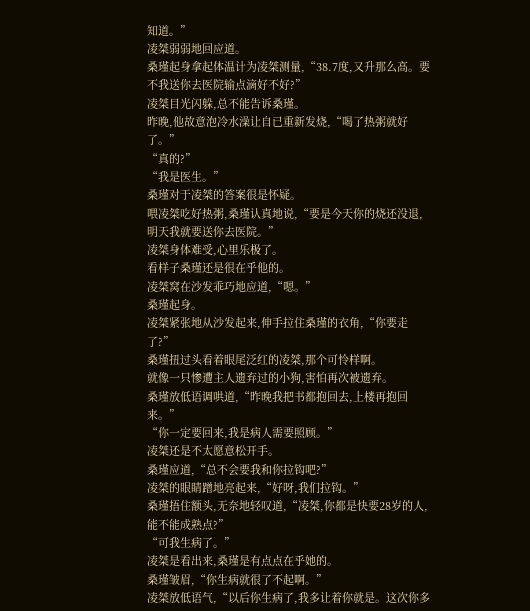知道。”
凌桀弱弱地回应道。
桑瑾起身拿起体温计为凌桀测量,“38.7度,又升那么高。要不我送你去医院输点滴好不好?”
凌桀目光闪躲,总不能告诉桑瑾。
昨晚,他故意泡冷水澡让自已重新发烧,“喝了热粥就好了。”
“真的?”
“我是医生。”
桑瑾对于凌桀的答案很是怀疑。
喂凌桀吃好热粥,桑瑾认真地说,“要是今天你的烧还没退,明天我就要送你去医院。”
凌桀身体难受,心里乐极了。
看样子桑瑾还是很在乎他的。
凌桀窝在沙发乖巧地应道,“嗯。”
桑瑾起身。
凌桀紧张地从沙发起来,伸手拉住桑瑾的衣角,“你要走了?”
桑瑾扭过头看着眼尾泛红的凌桀,那个可怜样啊。
就像一只惨遭主人遗弃过的小狗,害怕再次被遗弃。
桑瑾放低语调哄道,“昨晚我把书都抱回去,上楼再抱回来。”
“你一定要回来,我是病人需要照顾。”
凌桀还是不太愿意松开手。
桑瑾应道,“总不会要我和你拉钩吧?”
凌桀的眼睛蹭地亮起来,“好呀,我们拉钩。”
桑瑾捂住额头,无奈地轻叹道,“凌桀,你都是快要28岁的人,能不能成熟点?”
“可我生病了。”
凌桀是看出来,桑瑾是有点点在乎她的。
桑瑾皱眉,“你生病就很了不起啊。”
凌桀放低语气,“以后你生病了,我多让着你就是。这次你多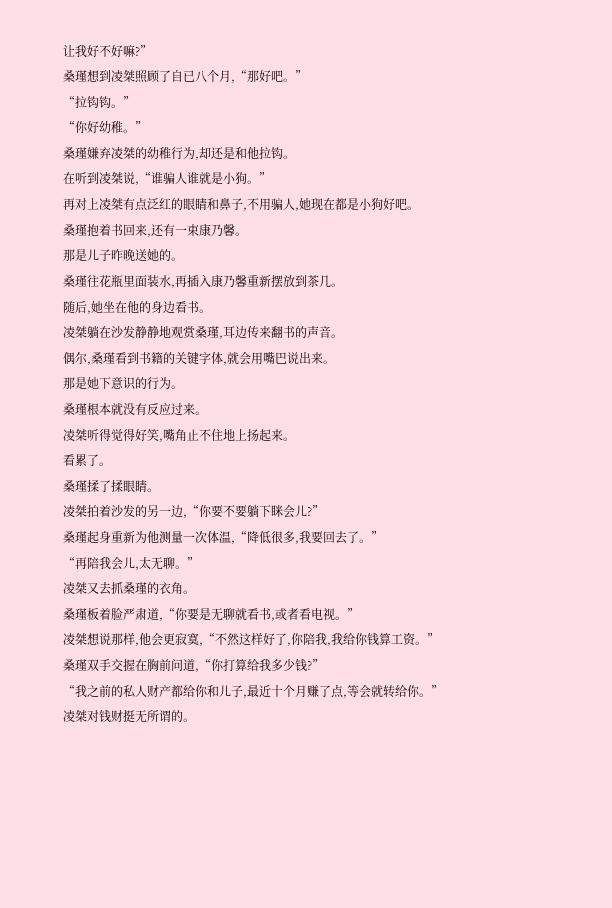让我好不好嘛?”
桑瑾想到凌桀照顾了自已八个月,“那好吧。”
“拉钩钩。”
“你好幼稚。”
桑瑾嫌弃凌桀的幼稚行为,却还是和他拉钩。
在听到凌桀说,“谁骗人谁就是小狗。”
再对上凌桀有点泛红的眼睛和鼻子,不用骗人,她现在都是小狗好吧。
桑瑾抱着书回来,还有一束康乃馨。
那是儿子昨晚送她的。
桑瑾往花瓶里面装水,再插入康乃馨重新摆放到茶几。
随后,她坐在他的身边看书。
凌桀躺在沙发静静地观赏桑瑾,耳边传来翻书的声音。
偶尔,桑瑾看到书籍的关键字体,就会用嘴巴说出来。
那是她下意识的行为。
桑瑾根本就没有反应过来。
凌桀听得觉得好笑,嘴角止不住地上扬起来。
看累了。
桑瑾揉了揉眼睛。
凌桀拍着沙发的另一边,“你要不要躺下眯会儿?”
桑瑾起身重新为他测量一次体温,“降低很多,我要回去了。”
“再陪我会儿,太无聊。”
凌桀又去抓桑瑾的衣角。
桑瑾板着脸严肃道,“你要是无聊就看书,或者看电视。”
凌桀想说那样,他会更寂寞,“不然这样好了,你陪我,我给你钱算工资。”
桑瑾双手交握在胸前问道,“你打算给我多少钱?”
“我之前的私人财产都给你和儿子,最近十个月赚了点,等会就转给你。”
凌桀对钱财挺无所谓的。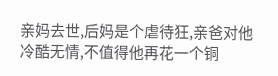亲妈去世,后妈是个虐待狂,亲爸对他冷酷无情,不值得他再花一个铜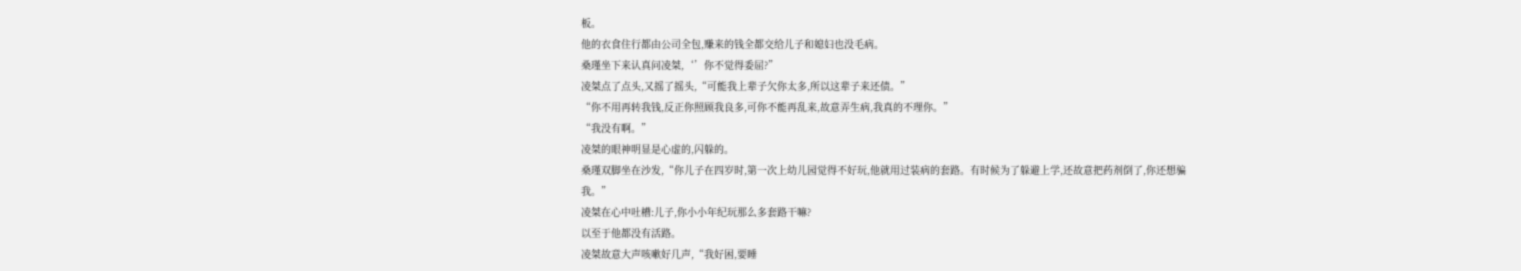板。
他的衣食住行都由公司全包,赚来的钱全都交给儿子和媳妇也没毛病。
桑瑾坐下来认真问凌桀,‘’你不觉得委屈?”
凌桀点了点头,又摇了摇头,“可能我上辈子欠你太多,所以这辈子来还债。”
“你不用再转我钱,反正你照顾我良多,可你不能再乱来,故意弄生病,我真的不理你。”
“我没有啊。”
凌桀的眼神明显是心虚的,闪躲的。
桑瑾双脚坐在沙发,“你儿子在四岁时,第一次上幼儿园觉得不好玩,他就用过装病的套路。有时候为了躲避上学,还故意把药剂倒了,你还想骗我。”
凌桀在心中吐槽:儿子,你小小年纪玩那么多套路干嘛?
以至于他都没有活路。
凌桀故意大声咳嗽好几声,“我好困,要睡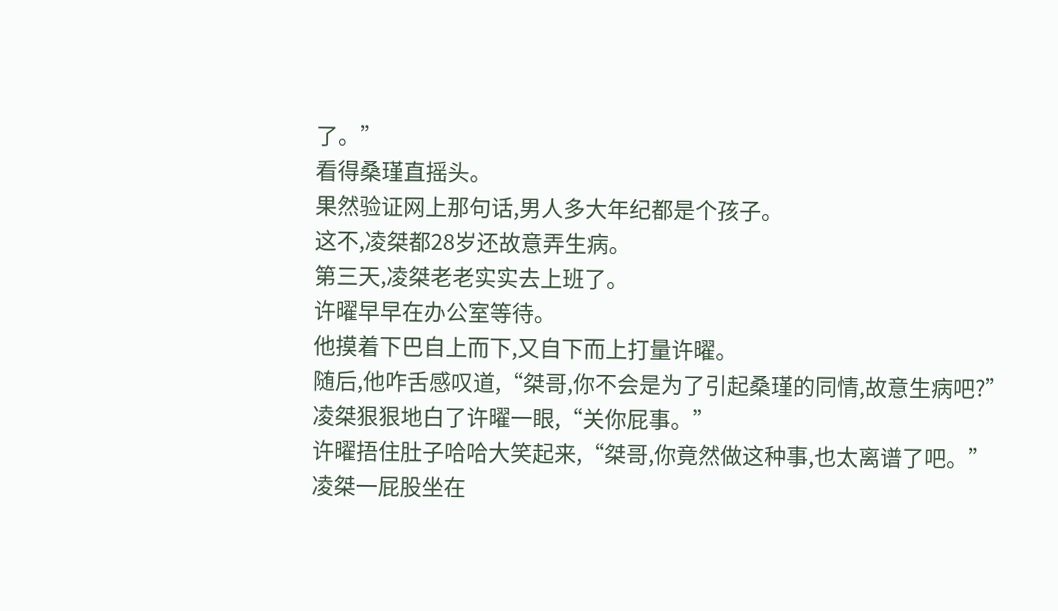了。”
看得桑瑾直摇头。
果然验证网上那句话,男人多大年纪都是个孩子。
这不,凌桀都28岁还故意弄生病。
第三天,凌桀老老实实去上班了。
许曜早早在办公室等待。
他摸着下巴自上而下,又自下而上打量许曜。
随后,他咋舌感叹道,“桀哥,你不会是为了引起桑瑾的同情,故意生病吧?”
凌桀狠狠地白了许曜一眼,“关你屁事。”
许曜捂住肚子哈哈大笑起来,“桀哥,你竟然做这种事,也太离谱了吧。”
凌桀一屁股坐在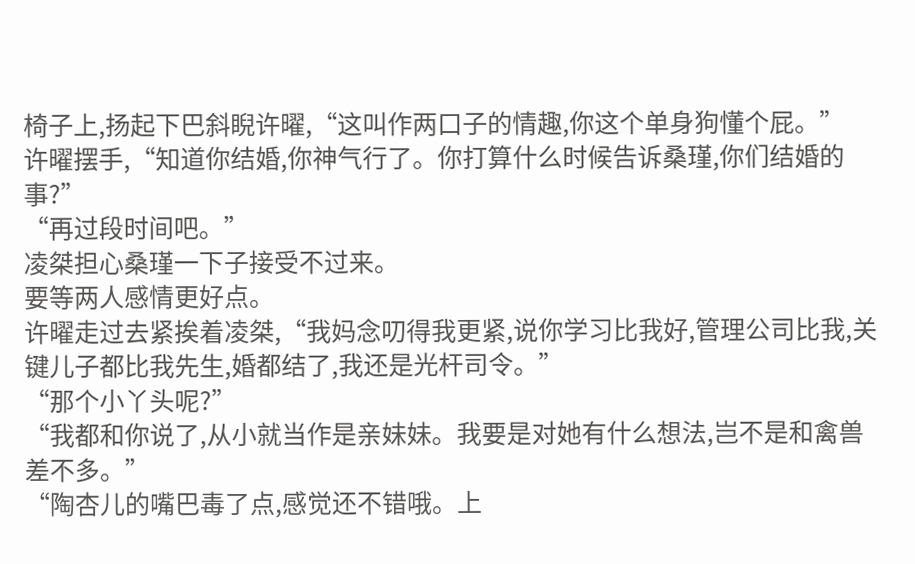椅子上,扬起下巴斜睨许曜,“这叫作两口子的情趣,你这个单身狗懂个屁。”
许曜摆手,“知道你结婚,你神气行了。你打算什么时候告诉桑瑾,你们结婚的事?”
“再过段时间吧。”
凌桀担心桑瑾一下子接受不过来。
要等两人感情更好点。
许曜走过去紧挨着凌桀,“我妈念叨得我更紧,说你学习比我好,管理公司比我,关键儿子都比我先生,婚都结了,我还是光杆司令。”
“那个小丫头呢?”
“我都和你说了,从小就当作是亲妹妹。我要是对她有什么想法,岂不是和禽兽差不多。”
“陶杏儿的嘴巴毒了点,感觉还不错哦。上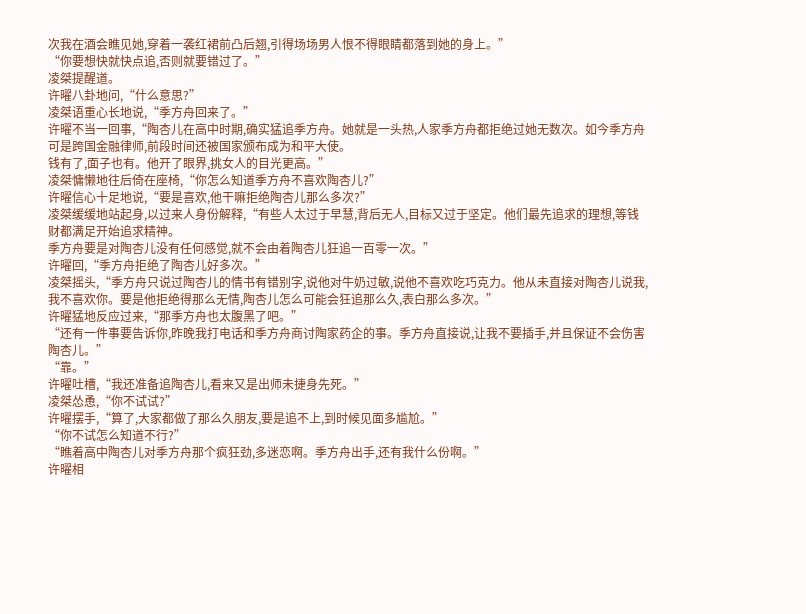次我在酒会瞧见她,穿着一袭红裙前凸后翘,引得场场男人恨不得眼睛都落到她的身上。”
“你要想快就快点追,否则就要错过了。”
凌桀提醒道。
许曜八卦地问,“什么意思?”
凌桀语重心长地说,“季方舟回来了。”
许曜不当一回事,“陶杏儿在高中时期,确实猛追季方舟。她就是一头热,人家季方舟都拒绝过她无数次。如今季方舟可是跨国金融律师,前段时间还被国家颁布成为和平大使。
钱有了,面子也有。他开了眼界,挑女人的目光更高。”
凌桀慵懒地往后倚在座椅,“你怎么知道季方舟不喜欢陶杏儿?”
许曜信心十足地说,“要是喜欢,他干嘛拒绝陶杏儿那么多次?”
凌桀缓缓地站起身,以过来人身份解释,“有些人太过于早慧,背后无人,目标又过于坚定。他们最先追求的理想,等钱财都满足开始追求精神。
季方舟要是对陶杏儿没有任何感觉,就不会由着陶杏儿狂追一百零一次。”
许曜回,“季方舟拒绝了陶杏儿好多次。”
凌桀摇头,“季方舟只说过陶杏儿的情书有错别字,说他对牛奶过敏,说他不喜欢吃巧克力。他从未直接对陶杏儿说我,我不喜欢你。要是他拒绝得那么无情,陶杏儿怎么可能会狂追那么久,表白那么多次。”
许曜猛地反应过来,“那季方舟也太腹黑了吧。”
“还有一件事要告诉你,昨晚我打电话和季方舟商讨陶家药企的事。季方舟直接说,让我不要插手,并且保证不会伤害陶杏儿。”
“靠。”
许曜吐槽,“我还准备追陶杏儿,看来又是出师未捷身先死。”
凌桀怂恿,“你不试试?”
许曜摆手,“算了,大家都做了那么久朋友,要是追不上,到时候见面多尴尬。”
“你不试怎么知道不行?”
“瞧着高中陶杏儿对季方舟那个疯狂劲,多迷恋啊。季方舟出手,还有我什么份啊。”
许曜相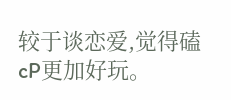较于谈恋爱,觉得磕cP更加好玩。